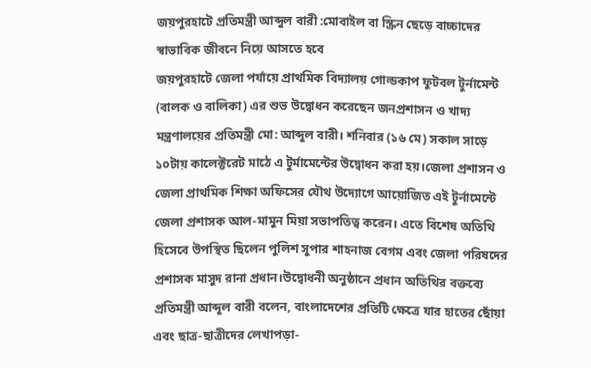জয়পুরহাটে প্রতিমন্ত্রী আব্দুল বারী :মোবাইল বা স্ক্রিন ছেড়ে বাচ্চাদের স্বাভাবিক জীবনে নিয়ে আসতে হবে
জয়পুরহাটে জেলা পর্যায়ে প্রাথমিক বিদ্যালয় গোল্ডকাপ ফুটবল টুর্নামেন্ট (বালক ও বালিকা) এর শুভ উদ্বোধন করেছেন জনপ্রশাসন ও খাদ্য মন্ত্রণালয়ের প্রতিমন্ত্রী মো: আব্দুল বারী। শনিবার (১৬ মে) সকাল সাড়ে ১০টায় কালেক্টরেট মাঠে এ টুর্মামেন্টের উদ্বোধন করা হয়।জেলা প্রশাসন ও জেলা প্রাথমিক শিক্ষা অফিসের যৌথ উদ্যোগে আয়োজিত এই টুর্নামেন্টে জেলা প্রশাসক আল-মামুন মিয়া সভাপতিত্ব করেন। এতে বিশেষ অতিথি হিসেবে উপস্থিত ছিলেন পুলিশ সুপার শাহনাজ বেগম এবং জেলা পরিষদের প্রশাসক মাসুদ রানা প্রধান।উদ্বোধনী অনুষ্ঠানে প্রধান অতিথির বক্তব্যে প্রতিমন্ত্রী আব্দুল বারী বলেন, বাংলাদেশের প্রতিটি ক্ষেত্রে যার হাতের ছোঁয়া এবং ছাত্র-ছাত্রীদের লেখাপড়া-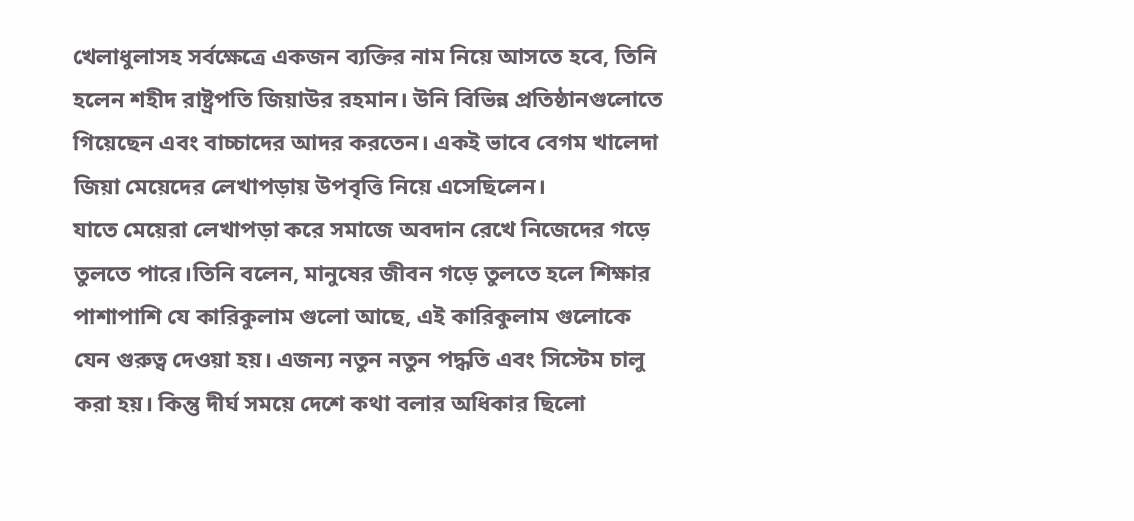খেলাধুলাসহ সর্বক্ষেত্রে একজন ব্যক্তির নাম নিয়ে আসতে হবে, তিনি হলেন শহীদ রাষ্ট্রপতি জিয়াউর রহমান। উনি বিভিন্ন প্রতিষ্ঠানগুলোতে গিয়েছেন এবং বাচ্চাদের আদর করতেন। একই ভাবে বেগম খালেদা জিয়া মেয়েদের লেখাপড়ায় উপবৃত্তি নিয়ে এসেছিলেন।
যাতে মেয়েরা লেখাপড়া করে সমাজে অবদান রেখে নিজেদের গড়ে তুলতে পারে।তিনি বলেন, মানুষের জীবন গড়ে তুলতে হলে শিক্ষার পাশাপাশি যে কারিকুলাম গুলো আছে, এই কারিকুলাম গুলোকে যেন গুরুত্ব দেওয়া হয়। এজন্য নতুন নতুন পদ্ধতি এবং সিস্টেম চালু করা হয়। কিন্তু দীর্ঘ সময়ে দেশে কথা বলার অধিকার ছিলো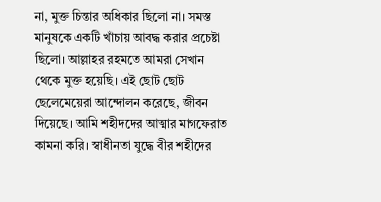না, মুক্ত চিন্তার অধিকার ছিলো না। সমস্ত মানুষকে একটি খাঁচায় আবদ্ধ করার প্রচেষ্টা ছিলো। আল্লাহর রহমতে আমরা সেখান থেকে মুক্ত হয়েছি। এই ছোট ছোট ছেলেমেয়েরা আন্দোলন করেছে, জীবন দিয়েছে। আমি শহীদদের আত্মার মাগফেরাত কামনা করি। স্বাধীনতা যুদ্ধে বীর শহীদের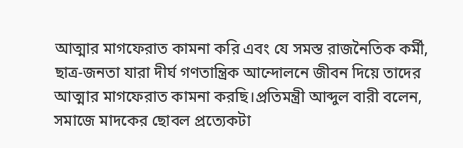আত্মার মাগফেরাত কামনা করি এবং যে সমস্ত রাজনৈতিক কর্মী, ছাত্র-জনতা যারা দীর্ঘ গণতান্ত্রিক আন্দোলনে জীবন দিয়ে তাদের আত্মার মাগফেরাত কামনা করছি।প্রতিমন্ত্রী আব্দুল বারী বলেন, সমাজে মাদকের ছোবল প্রত্যেকটা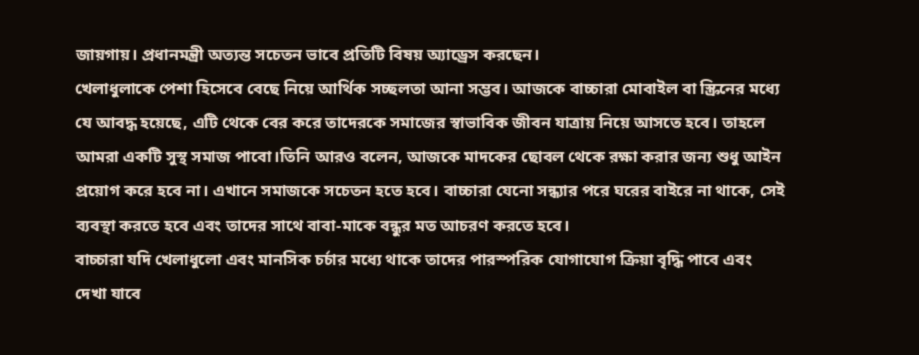জায়গায়। প্রধানমন্ত্রী অত্যন্ত সচেতন ভাবে প্রতিটি বিষয় অ্যাড্রেস করছেন।
খেলাধুলাকে পেশা হিসেবে বেছে নিয়ে আর্থিক সচ্ছলতা আনা সম্ভব। আজকে বাচ্চারা মোবাইল বা স্ক্রিনের মধ্যে যে আবদ্ধ হয়েছে, এটি থেকে বের করে তাদেরকে সমাজের স্বাভাবিক জীবন যাত্রায় নিয়ে আসতে হবে। তাহলে আমরা একটি সুস্থ সমাজ পাবো।তিনি আরও বলেন, আজকে মাদকের ছোবল থেকে রক্ষা করার জন্য শুধু আইন প্রয়োগ করে হবে না। এখানে সমাজকে সচেতন হতে হবে। বাচ্চারা যেনো সন্ধ্যার পরে ঘরের বাইরে না থাকে, সেই ব্যবস্থা করতে হবে এবং তাদের সাথে বাবা-মাকে বন্ধুর মত আচরণ করতে হবে।
বাচ্চারা যদি খেলাধুলো এবং মানসিক চর্চার মধ্যে থাকে তাদের পারস্পরিক যোগাযোগ ক্রিয়া বৃদ্ধি পাবে এবং দেখা যাবে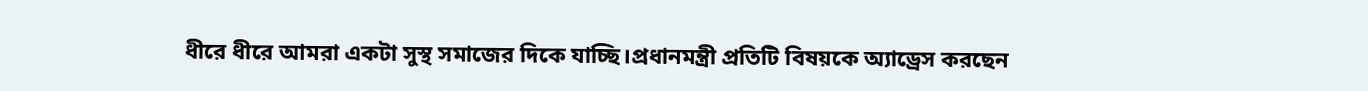ধীরে ধীরে আমরা একটা সুস্থ সমাজের দিকে যাচ্ছি।প্রধানমন্ত্রী প্রতিটি বিষয়কে অ্যাড্রেস করছেন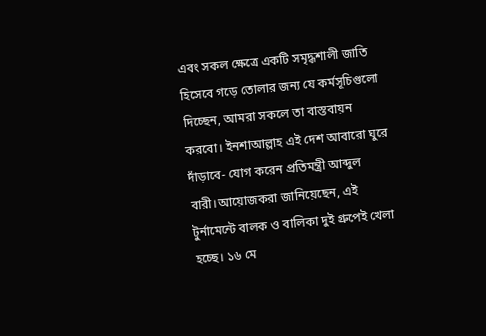এবং সকল ক্ষেত্রে একটি সমৃদ্ধশালী জাতি হিসেবে গড়ে তোলার জন্য যে কর্মসূচিগুলো দিচ্ছেন, আমরা সকলে তা বাস্তবায়ন করবো। ইনশাআল্লাহ এই দেশ আবারো ঘুরে দাঁড়াবে- যোগ করেন প্রতিমন্ত্রী আব্দুল বারী।আয়োজকরা জানিয়েছেন, এই টুর্নামেন্টে বালক ও বালিকা দুই গ্রুপেই খেলা হচ্ছে। ১৬ মে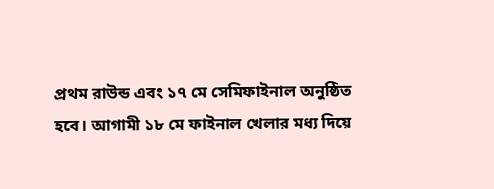প্রথম রাউন্ড এবং ১৭ মে সেমিফাইনাল অনুষ্ঠিত হবে। আগামী ১৮ মে ফাইনাল খেলার মধ্য দিয়ে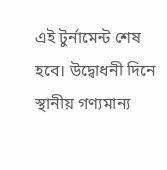এই টুর্নামেন্ট শেষ হবে। উদ্বোধনী দিনে স্থানীয় গণ্যমান্য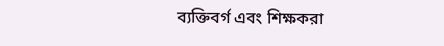ব্যক্তিবর্গ এবং শিক্ষকরা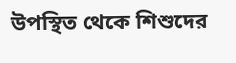উপস্থিত থেকে শিশুদের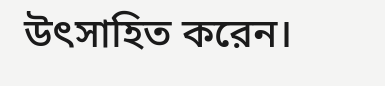উৎসাহিত করেন।